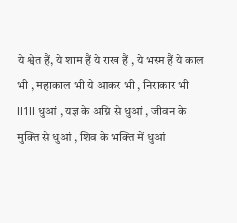ये श्वेत हैं, ये शाम हैं ये राख हैं , ये भस्म हैं ये काल भी , महाकाल भी ये आकर भी , निराकार भी ll1ll धुआं , यज्ञ के अग्नि से धुआं , जीवन के मुक्ति से धुआं , शिव के भक्ति में धुआं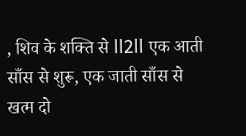, शिव के शक्ति से ll2ll एक आती साँस से शुरू, एक जाती साँस से खत्म दो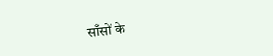साँसों के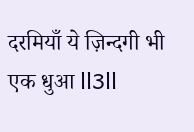दरमियाँ ये ज़िन्दगी भी एक धुआ ll3ll